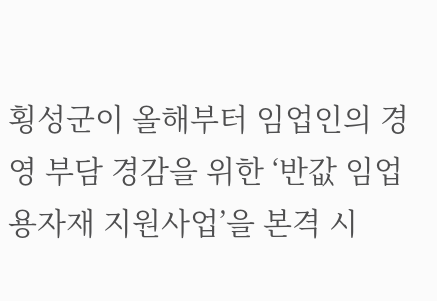횡성군이 올해부터 임업인의 경영 부담 경감을 위한 ‘반값 임업용자재 지원사업’을 본격 시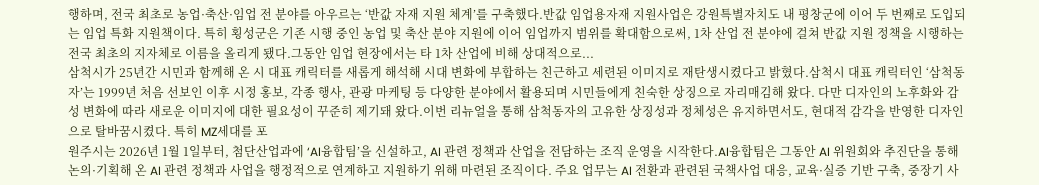행하며, 전국 최초로 농업·축산·임업 전 분야를 아우르는 ‘반값 자재 지원 체계’를 구축했다.반값 임업용자재 지원사업은 강원특별자치도 내 평창군에 이어 두 번째로 도입되는 임업 특화 지원책이다. 특히 횡성군은 기존 시행 중인 농업 및 축산 분야 지원에 이어 임업까지 범위를 확대함으로써, 1차 산업 전 분야에 걸쳐 반값 지원 정책을 시행하는 전국 최초의 지자체로 이름을 올리게 됐다.그동안 임업 현장에서는 타 1차 산업에 비해 상대적으로...
삼척시가 25년간 시민과 함께해 온 시 대표 캐릭터를 새롭게 해석해 시대 변화에 부합하는 친근하고 세련된 이미지로 재탄생시켰다고 밝혔다.삼척시 대표 캐릭터인 ‘삼척동자’는 1999년 처음 선보인 이후 시정 홍보, 각종 행사, 관광 마케팅 등 다양한 분야에서 활용되며 시민들에게 친숙한 상징으로 자리매김해 왔다. 다만 디자인의 노후화와 감성 변화에 따라 새로운 이미지에 대한 필요성이 꾸준히 제기돼 왔다.이번 리뉴얼을 통해 삼척동자의 고유한 상징성과 정체성은 유지하면서도, 현대적 감각을 반영한 디자인으로 탈바꿈시켰다. 특히 MZ세대를 포
원주시는 2026년 1월 1일부터, 첨단산업과에 ‘AI융합팀’을 신설하고, AI 관련 정책과 산업을 전담하는 조직 운영을 시작한다.AI융합팀은 그동안 AI 위원회와 추진단을 통해 논의·기획해 온 AI 관련 정책과 사업을 행정적으로 연계하고 지원하기 위해 마련된 조직이다. 주요 업무는 AI 전환과 관련된 국책사업 대응, 교육·실증 기반 구축, 중장기 사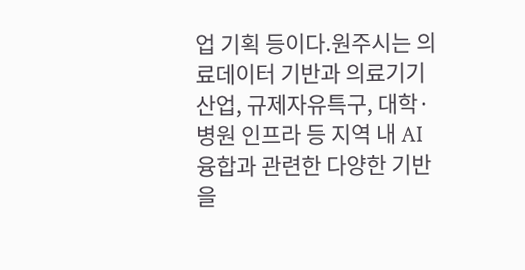업 기획 등이다.원주시는 의료데이터 기반과 의료기기 산업, 규제자유특구, 대학·병원 인프라 등 지역 내 AI 융합과 관련한 다양한 기반을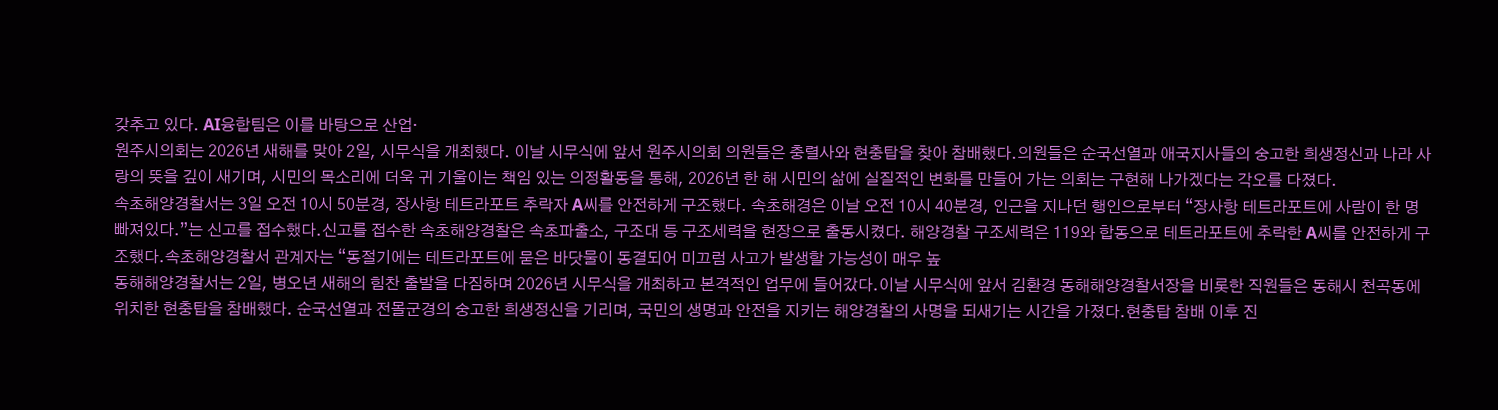갖추고 있다. AI융합팀은 이를 바탕으로 산업·
원주시의회는 2026년 새해를 맞아 2일, 시무식을 개최했다. 이날 시무식에 앞서 원주시의회 의원들은 충렬사와 현충탑을 찾아 참배했다.의원들은 순국선열과 애국지사들의 숭고한 희생정신과 나라 사랑의 뜻을 깊이 새기며, 시민의 목소리에 더욱 귀 기울이는 책임 있는 의정활동을 통해, 2026년 한 해 시민의 삶에 실질적인 변화를 만들어 가는 의회는 구현해 나가겠다는 각오를 다졌다.
속초해양경찰서는 3일 오전 10시 50분경, 장사항 테트라포트 추락자 A씨를 안전하게 구조했다. 속초해경은 이날 오전 10시 40분경, 인근을 지나던 행인으로부터 “장사항 테트라포트에 사람이 한 명 빠져있다.”는 신고를 접수했다.신고를 접수한 속초해양경찰은 속초파출소, 구조대 등 구조세력을 현장으로 출동시켰다. 해양경찰 구조세력은 119와 합동으로 테트라포트에 추락한 A씨를 안전하게 구조했다.속초해양경찰서 관계자는 “동절기에는 테트라포트에 묻은 바닷물이 동결되어 미끄럼 사고가 발생할 가능성이 매우 높
동해해양경찰서는 2일, 병오년 새해의 힘찬 출발을 다짐하며 2026년 시무식을 개최하고 본격적인 업무에 들어갔다.이날 시무식에 앞서 김환경 동해해양경찰서장을 비롯한 직원들은 동해시 천곡동에 위치한 현충탑을 참배했다. 순국선열과 전몰군경의 숭고한 희생정신을 기리며, 국민의 생명과 안전을 지키는 해양경찰의 사명을 되새기는 시간을 가졌다.현충탑 참배 이후 진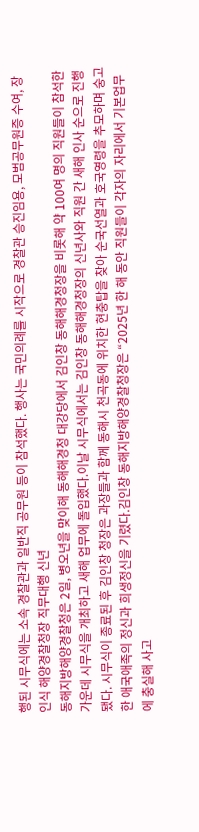행된 시무식에는 소속 경찰관과 일반직 공무원 등이 참석했다. 행사는 국민의례를 시작으로 경찰관 승진임용, 모범공무원증 수여, 장인식 해양경찰청장 직무대행 신년
동해지방해양경찰청은 2일, 병오년을 맞이해 동해해경청 대강당에서 김인창 동해해경청장을 비롯해 약 100여 명의 직원들이 참석한 가운데 시무식을 개최하고 새해 업무에 돌입했다.이날 시무식에서는 김인창 동해해경청장의 신년사와 직원 간 새해 인사 순으로 진행됐다. 시무식이 종료된 후 김인창 청장은 과장들과 함께 동해시 천곡동에 위치한 현충탑을 찾아 순국선열과 호국영령을 추모하며 숭고한 애국애족의 정신과 희생정신을 기렸다.김인창 동해지방해양경찰청장은 “2025년 한 해 동안 직원들이 각자의 자리에서 기본업무에 충실해 사고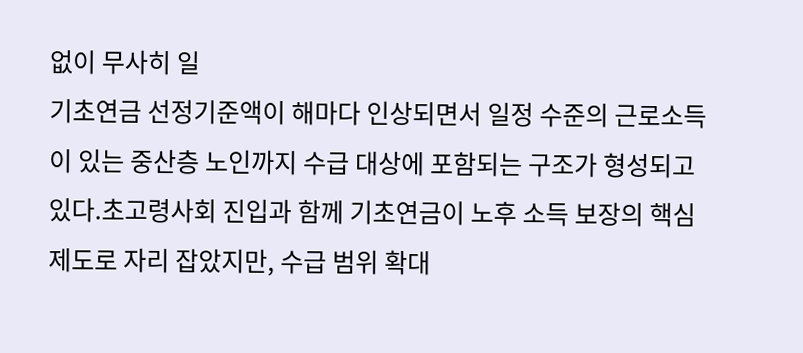없이 무사히 일
기초연금 선정기준액이 해마다 인상되면서 일정 수준의 근로소득이 있는 중산층 노인까지 수급 대상에 포함되는 구조가 형성되고 있다.초고령사회 진입과 함께 기초연금이 노후 소득 보장의 핵심 제도로 자리 잡았지만, 수급 범위 확대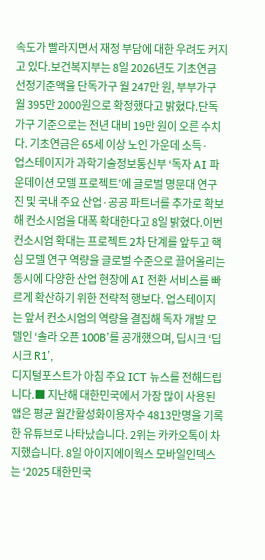속도가 빨라지면서 재정 부담에 대한 우려도 커지고 있다.보건복지부는 8일 2026년도 기초연금 선정기준액을 단독가구 월 247만 원, 부부가구 월 395만 2000원으로 확정했다고 밝혔다.단독가구 기준으로는 전년 대비 19만 원이 오른 수치다. 기초연금은 65세 이상 노인 가운데 소득·
업스테이지가 과학기술정보통신부 ‘독자 AI 파운데이션 모델 프로젝트’에 글로벌 명문대 연구진 및 국내 주요 산업·공공 파트너를 추가로 확보해 컨소시엄을 대폭 확대한다고 8일 밝혔다.이번 컨소시엄 확대는 프로젝트 2차 단계를 앞두고 핵심 모델 연구 역량을 글로벌 수준으로 끌어올리는 동시에 다양한 산업 현장에 AI 전환 서비스를 빠르게 확산하기 위한 전략적 행보다. 업스테이지는 앞서 컨소시엄의 역량을 결집해 독자 개발 모델인 ‘솔라 오픈 100B’를 공개했으며, 딥시크 ‘딥시크 R1’,
디지털포스트가 아침 주요 ICT 뉴스를 전해드립니다.■ 지난해 대한민국에서 가장 많이 사용된 앱은 평균 월간활성화이용자수 4813만명을 기록한 유튜브로 나타났습니다. 2위는 카카오톡이 차지했습니다. 8일 아이지에이웍스 모바일인덱스는 ‘2025 대한민국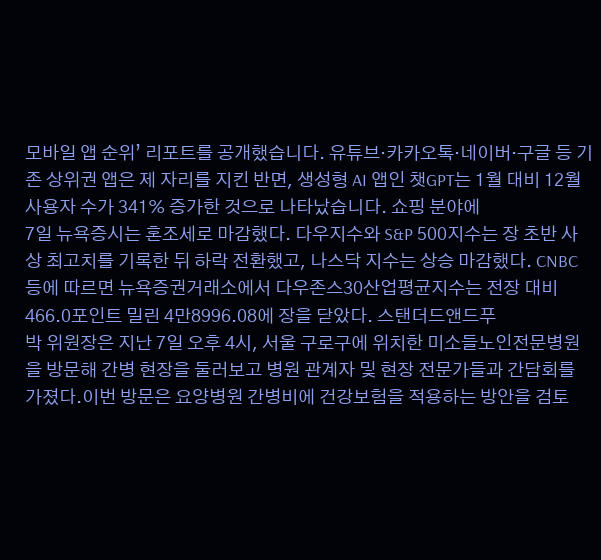모바일 앱 순위’ 리포트를 공개했습니다. 유튜브·카카오톡·네이버·구글 등 기존 상위권 앱은 제 자리를 지킨 반면, 생성형 AI 앱인 챗GPT는 1월 대비 12월 사용자 수가 341% 증가한 것으로 나타났습니다. 쇼핑 분야에
7일 뉴욕증시는 혼조세로 마감했다. 다우지수와 S&P 500지수는 장 초반 사상 최고치를 기록한 뒤 하락 전환했고, 나스닥 지수는 상승 마감했다. CNBC 등에 따르면 뉴욕증권거래소에서 다우존스30산업평균지수는 전장 대비 466.0포인트 밀린 4만8996.08에 장을 닫았다. 스탠더드앤드푸
박 위원장은 지난 7일 오후 4시, 서울 구로구에 위치한 미소들노인전문병원을 방문해 간병 현장을 둘러보고 병원 관계자 및 현장 전문가들과 간담회를 가졌다.이번 방문은 요양병원 간병비에 건강보험을 적용하는 방안을 검토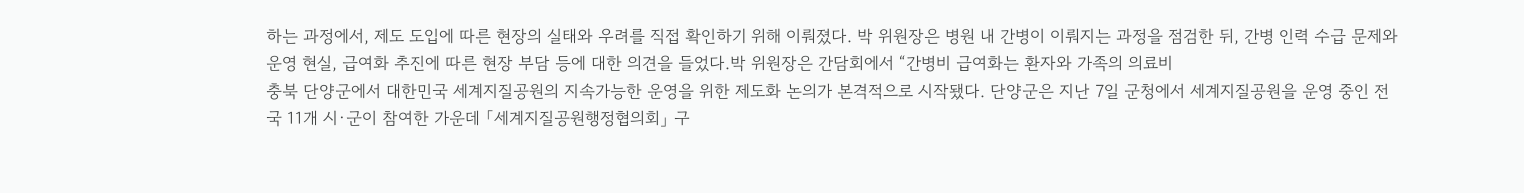하는 과정에서, 제도 도입에 따른 현장의 실태와 우려를 직접 확인하기 위해 이뤄졌다. 박 위원장은 병원 내 간병이 이뤄지는 과정을 점검한 뒤, 간병 인력 수급 문제와 운영 현실, 급여화 추진에 따른 현장 부담 등에 대한 의견을 들었다.박 위원장은 간담회에서 “간병비 급여화는 환자와 가족의 의료비
충북 단양군에서 대한민국 세계지질공원의 지속가능한 운영을 위한 제도화 논의가 본격적으로 시작됐다. 단양군은 지난 7일 군청에서 세계지질공원을 운영 중인 전국 11개 시·군이 참여한 가운데 「세계지질공원행정협의회」 구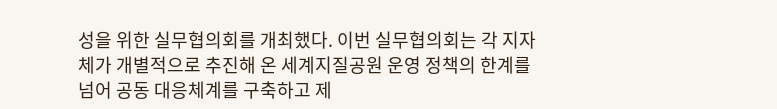성을 위한 실무협의회를 개최했다. 이번 실무협의회는 각 지자체가 개별적으로 추진해 온 세계지질공원 운영 정책의 한계를 넘어 공동 대응체계를 구축하고 제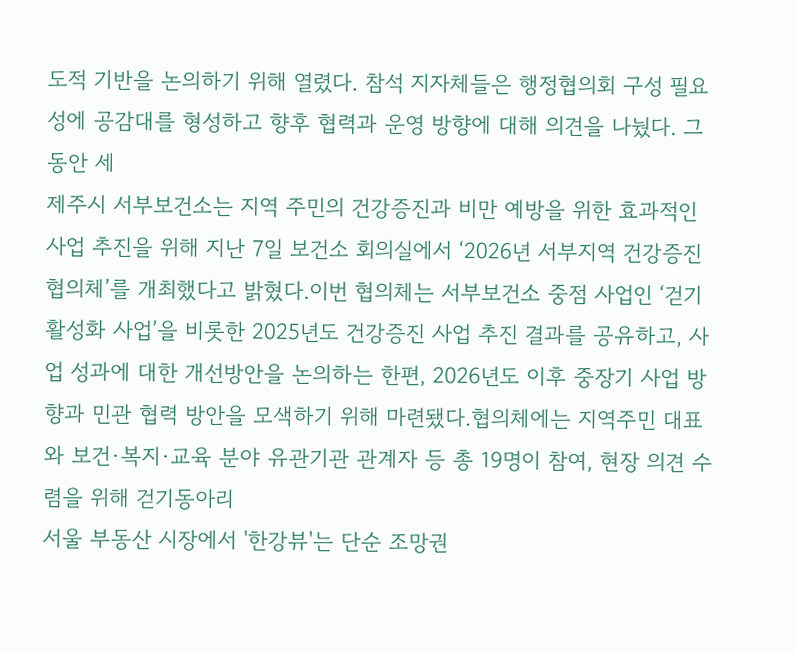도적 기반을 논의하기 위해 열렸다. 참석 지자체들은 행정협의회 구성 필요성에 공감대를 형성하고 향후 협력과 운영 방향에 대해 의견을 나눴다. 그동안 세
제주시 서부보건소는 지역 주민의 건강증진과 비만 예방을 위한 효과적인 사업 추진을 위해 지난 7일 보건소 회의실에서 ‘2026년 서부지역 건강증진 협의체’를 개최했다고 밝혔다.이번 협의체는 서부보건소 중점 사업인 ‘걷기 활성화 사업’을 비롯한 2025년도 건강증진 사업 추진 결과를 공유하고, 사업 성과에 대한 개선방안을 논의하는 한편, 2026년도 이후 중장기 사업 방향과 민관 협력 방안을 모색하기 위해 마련됐다.협의체에는 지역주민 대표와 보건·복지·교육 분야 유관기관 관계자 등 총 19명이 참여, 현장 의견 수렴을 위해 걷기동아리
서울 부동산 시장에서 '한강뷰'는 단순 조망권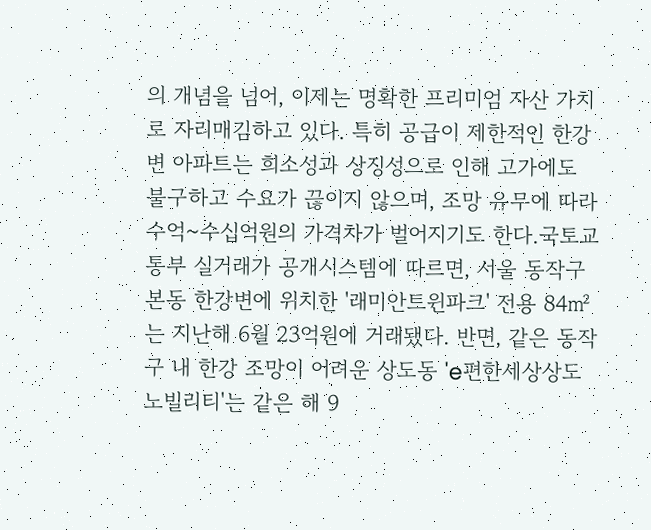의 개념을 넘어, 이제는 명확한 프리미엄 자산 가치로 자리매김하고 있다. 특히 공급이 제한적인 한강변 아파트는 희소성과 상징성으로 인해 고가에도 불구하고 수요가 끊이지 않으며, 조망 유무에 따라 수억~수십억원의 가격차가 벌어지기도 한다.국토교통부 실거래가 공개시스템에 따르면, 서울 동작구 본동 한강변에 위치한 '래미안트윈파크' 전용 84㎡는 지난해 6월 23억원에 거래됐다. 반면, 같은 동작구 내 한강 조망이 어려운 상도동 'e편한세상상도노빌리티'는 같은 해 9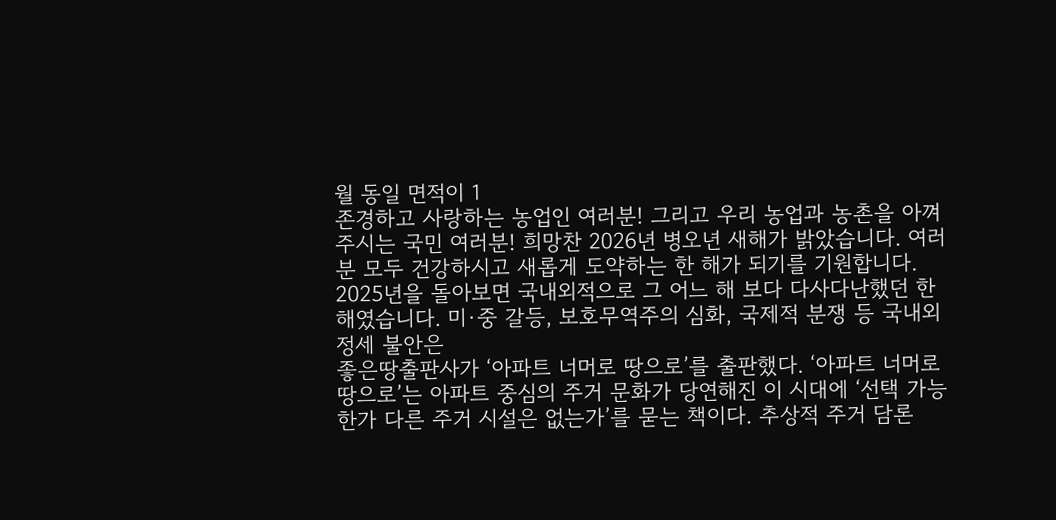월 동일 면적이 1
존경하고 사랑하는 농업인 여러분! 그리고 우리 농업과 농촌을 아껴주시는 국민 여러분! 희망찬 2026년 병오년 새해가 밝았습니다. 여러분 모두 건강하시고 새롭게 도약하는 한 해가 되기를 기원합니다. 2025년을 돌아보면 국내외적으로 그 어느 해 보다 다사다난했던 한 해였습니다. 미·중 갈등, 보호무역주의 심화, 국제적 분쟁 등 국내외 정세 불안은
좋은땅출판사가 ‘아파트 너머로 땅으로’를 출판했다. ‘아파트 너머로 땅으로’는 아파트 중심의 주거 문화가 당연해진 이 시대에 ‘선택 가능한가 다른 주거 시설은 없는가’를 묻는 책이다. 추상적 주거 담론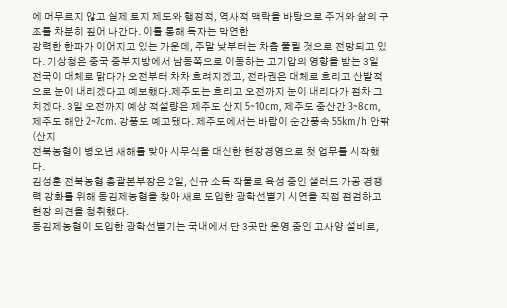에 머무르지 않고 실제 토지 제도와 행정적, 역사적 맥락을 바탕으로 주거와 삶의 구조를 차분히 짚어 나간다. 이를 통해 독자는 막연한
강력한 한파가 이어지고 있는 가운데, 주말 낮부터는 차츰 풀릴 것으로 전망되고 있다. 기상청은 중국 중부지방에서 남동쪽으로 이동하는 고기압의 영향을 받는 3일 전국이 대체로 맑다가 오전부터 차차 흐려지겠고, 전라권은 대체로 흐리고 산발적으로 눈이 내리겠다고 예보했다.제주도는 흐리고 오전까지 눈이 내리다가 점차 그치겠다. 3일 오전까지 예상 적설량은 제주도 산지 5~10cm, 제주도 중산간 3~8cm, 제주도 해안 2~7cm. 강풍도 예고됐다. 제주도에서는 바람이 순간풍속 55km/h 안팎(산지
전북농협이 병오년 새해를 맞아 시무식을 대신한 현장경영으로 첫 업무를 시작했다.
김성훈 전북농협 총괄본부장은 2일, 신규 소득 작물로 육성 중인 샐러드 가공 경쟁력 강화를 위해 동김제농협을 찾아 새로 도입한 광학선별기 시연을 직접 점검하고 현장 의견을 청취했다.
동김제농협이 도입한 광학선별기는 국내에서 단 3곳만 운영 중인 고사양 설비로,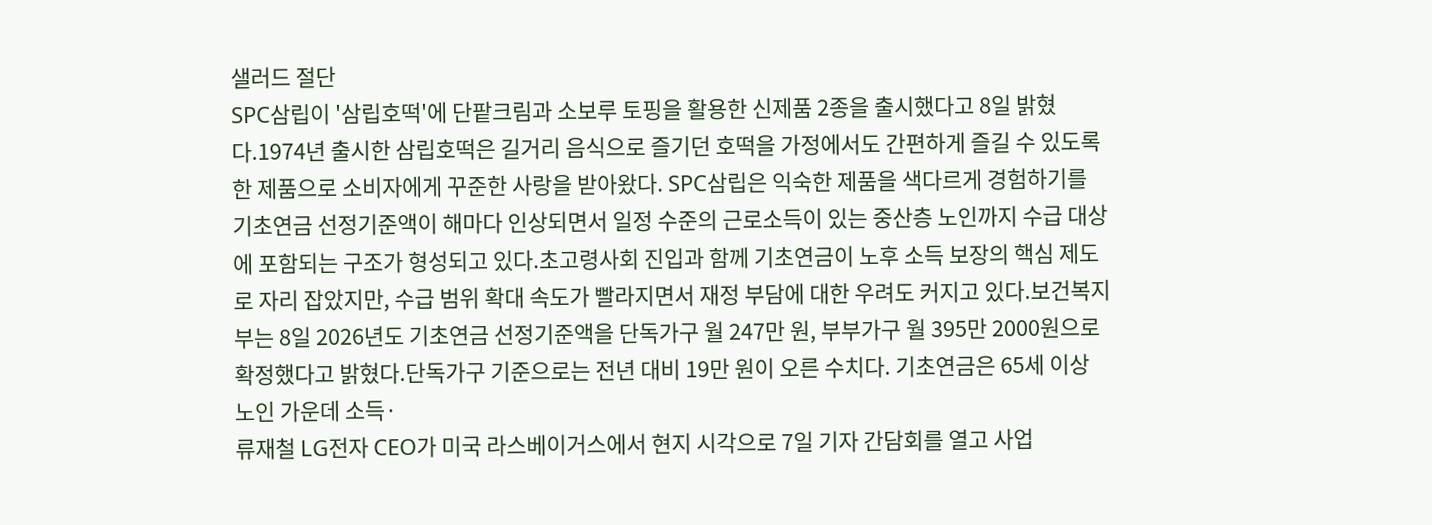샐러드 절단
SPC삼립이 '삼립호떡'에 단팥크림과 소보루 토핑을 활용한 신제품 2종을 출시했다고 8일 밝혔다.1974년 출시한 삼립호떡은 길거리 음식으로 즐기던 호떡을 가정에서도 간편하게 즐길 수 있도록 한 제품으로 소비자에게 꾸준한 사랑을 받아왔다. SPC삼립은 익숙한 제품을 색다르게 경험하기를
기초연금 선정기준액이 해마다 인상되면서 일정 수준의 근로소득이 있는 중산층 노인까지 수급 대상에 포함되는 구조가 형성되고 있다.초고령사회 진입과 함께 기초연금이 노후 소득 보장의 핵심 제도로 자리 잡았지만, 수급 범위 확대 속도가 빨라지면서 재정 부담에 대한 우려도 커지고 있다.보건복지부는 8일 2026년도 기초연금 선정기준액을 단독가구 월 247만 원, 부부가구 월 395만 2000원으로 확정했다고 밝혔다.단독가구 기준으로는 전년 대비 19만 원이 오른 수치다. 기초연금은 65세 이상 노인 가운데 소득·
류재철 LG전자 CEO가 미국 라스베이거스에서 현지 시각으로 7일 기자 간담회를 열고 사업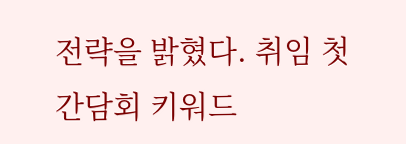전략을 밝혔다. 취임 첫 간담회 키워드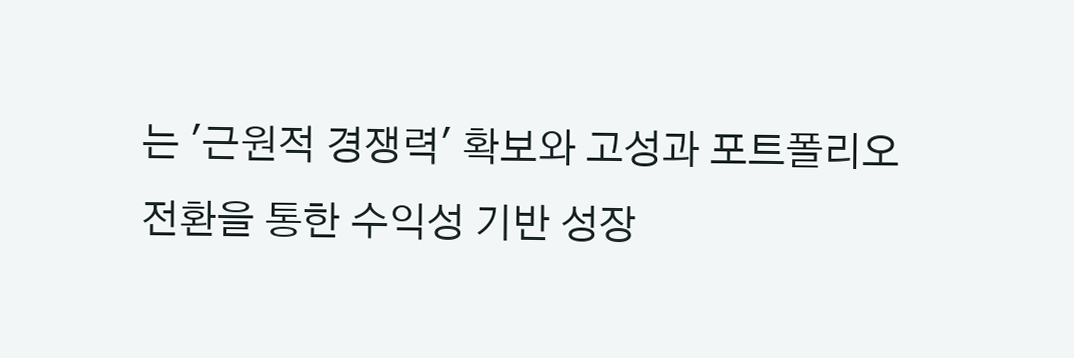는 '근원적 경쟁력' 확보와 고성과 포트폴리오 전환을 통한 수익성 기반 성장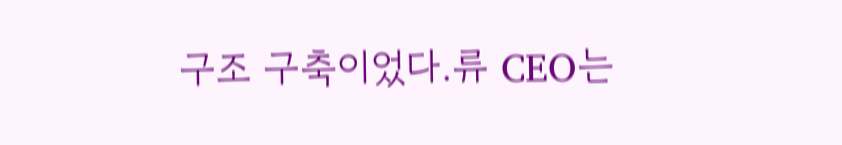구조 구축이었다.류 CEO는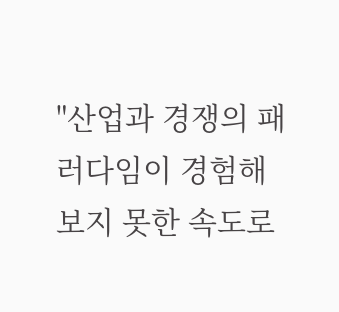"산업과 경쟁의 패러다임이 경험해 보지 못한 속도로